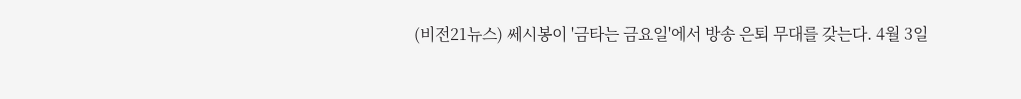(비전21뉴스) 쎄시봉이 '금타는 금요일'에서 방송 은퇴 무대를 갖는다. 4월 3일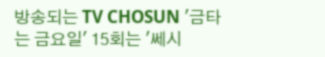방송되는 TV CHOSUN '금타는 금요일' 15회는 '쎄시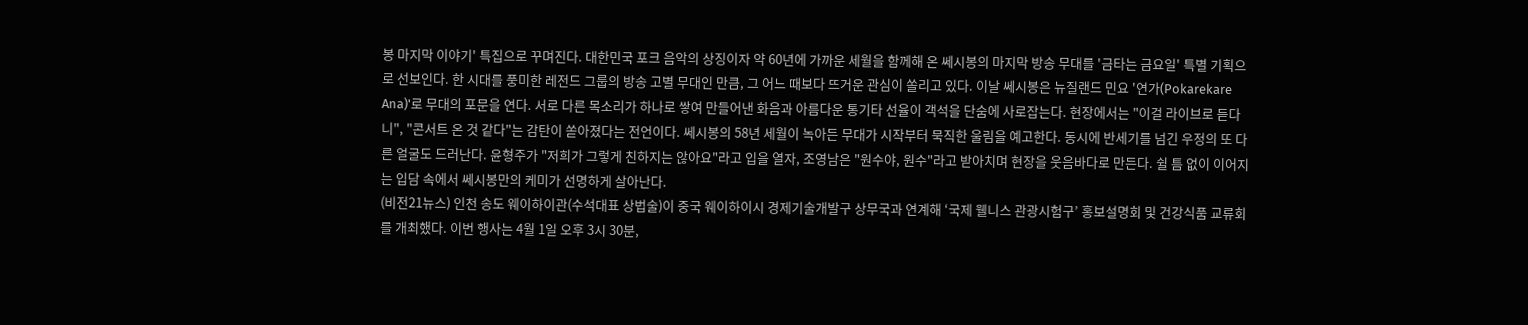봉 마지막 이야기' 특집으로 꾸며진다. 대한민국 포크 음악의 상징이자 약 60년에 가까운 세월을 함께해 온 쎄시봉의 마지막 방송 무대를 '금타는 금요일' 특별 기획으로 선보인다. 한 시대를 풍미한 레전드 그룹의 방송 고별 무대인 만큼, 그 어느 때보다 뜨거운 관심이 쏠리고 있다. 이날 쎄시봉은 뉴질랜드 민요 '연가(Pokarekare Ana)'로 무대의 포문을 연다. 서로 다른 목소리가 하나로 쌓여 만들어낸 화음과 아름다운 통기타 선율이 객석을 단숨에 사로잡는다. 현장에서는 "이걸 라이브로 듣다니", "콘서트 온 것 같다"는 감탄이 쏟아졌다는 전언이다. 쎄시봉의 58년 세월이 녹아든 무대가 시작부터 묵직한 울림을 예고한다. 동시에 반세기를 넘긴 우정의 또 다른 얼굴도 드러난다. 윤형주가 "저희가 그렇게 친하지는 않아요"라고 입을 열자, 조영남은 "원수야, 원수"라고 받아치며 현장을 웃음바다로 만든다. 쉴 틈 없이 이어지는 입담 속에서 쎄시봉만의 케미가 선명하게 살아난다.
(비전21뉴스) 인천 송도 웨이하이관(수석대표 상법술)이 중국 웨이하이시 경제기술개발구 상무국과 연계해 ‘국제 웰니스 관광시험구’ 홍보설명회 및 건강식품 교류회를 개최했다. 이번 행사는 4월 1일 오후 3시 30분,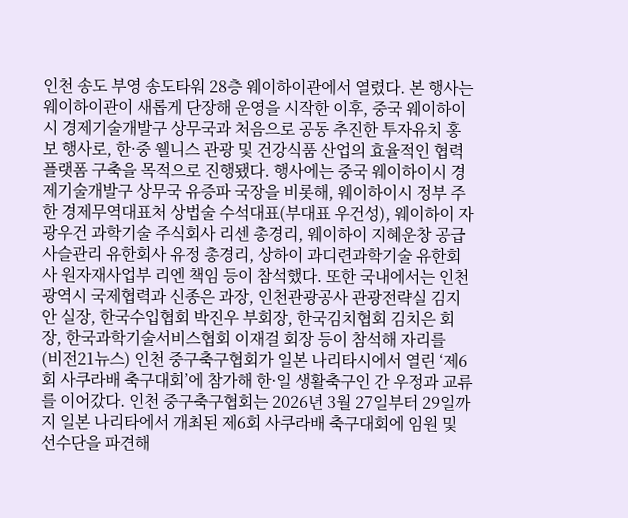인천 송도 부영 송도타워 28층 웨이하이관에서 열렸다. 본 행사는 웨이하이관이 새롭게 단장해 운영을 시작한 이후, 중국 웨이하이시 경제기술개발구 상무국과 처음으로 공동 추진한 투자유치 홍보 행사로, 한·중 웰니스 관광 및 건강식품 산업의 효율적인 협력 플랫폼 구축을 목적으로 진행됐다. 행사에는 중국 웨이하이시 경제기술개발구 상무국 유증파 국장을 비롯해, 웨이하이시 정부 주한 경제무역대표처 상법술 수석대표(부대표 우건성), 웨이하이 자광우건 과학기술 주식회사 리센 총경리, 웨이하이 지혜운창 공급사슬관리 유한회사 유정 총경리, 상하이 과디련과학기술 유한회사 원자재사업부 리엔 책임 등이 참석했다. 또한 국내에서는 인천광역시 국제협력과 신종은 과장, 인천관광공사 관광전략실 김지안 실장, 한국수입협회 박진우 부회장, 한국김치협회 김치은 회장, 한국과학기술서비스협회 이재걸 회장 등이 참석해 자리를
(비전21뉴스) 인천 중구축구협회가 일본 나리타시에서 열린 ‘제6회 사쿠라배 축구대회’에 참가해 한·일 생활축구인 간 우정과 교류를 이어갔다. 인천 중구축구협회는 2026년 3월 27일부터 29일까지 일본 나리타에서 개최된 제6회 사쿠라배 축구대회에 임원 및 선수단을 파견해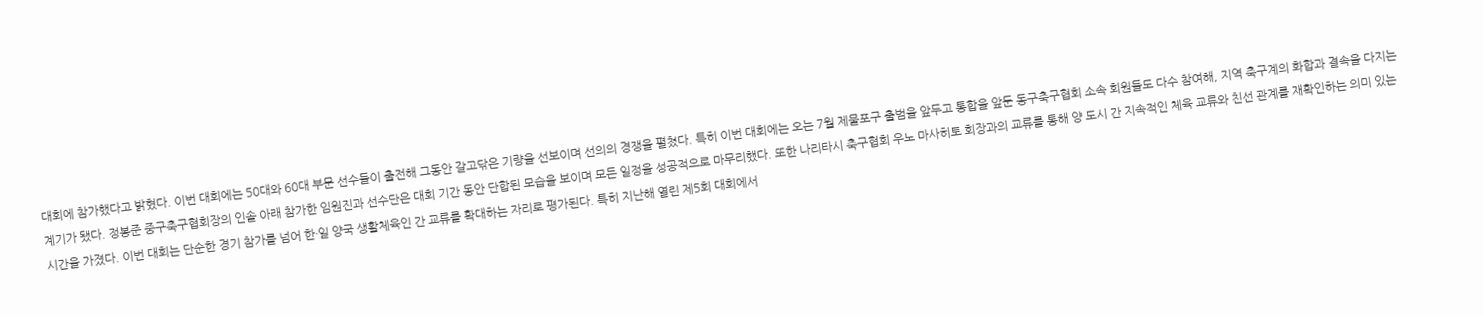대회에 참가했다고 밝혔다. 이번 대회에는 50대와 60대 부문 선수들이 출전해 그동안 갈고닦은 기량을 선보이며 선의의 경쟁을 펼쳤다. 특히 이번 대회에는 오는 7월 제물포구 출범을 앞두고 통합을 앞둔 동구축구협회 소속 회원들도 다수 참여해, 지역 축구계의 화합과 결속을 다지는 계기가 됐다. 정봉준 중구축구협회장의 인솔 아래 참가한 임원진과 선수단은 대회 기간 동안 단합된 모습을 보이며 모든 일정을 성공적으로 마무리했다. 또한 나리타시 축구협회 우노 마사히토 회장과의 교류를 통해 양 도시 간 지속적인 체육 교류와 친선 관계를 재확인하는 의미 있는 시간을 가졌다. 이번 대회는 단순한 경기 참가를 넘어 한·일 양국 생활체육인 간 교류를 확대하는 자리로 평가된다. 특히 지난해 열린 제5회 대회에서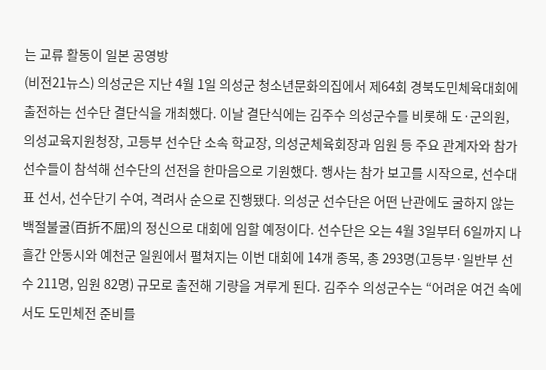는 교류 활동이 일본 공영방
(비전21뉴스) 의성군은 지난 4월 1일 의성군 청소년문화의집에서 제64회 경북도민체육대회에 출전하는 선수단 결단식을 개최했다. 이날 결단식에는 김주수 의성군수를 비롯해 도·군의원, 의성교육지원청장, 고등부 선수단 소속 학교장, 의성군체육회장과 임원 등 주요 관계자와 참가 선수들이 참석해 선수단의 선전을 한마음으로 기원했다. 행사는 참가 보고를 시작으로, 선수대표 선서, 선수단기 수여, 격려사 순으로 진행됐다. 의성군 선수단은 어떤 난관에도 굴하지 않는 백절불굴(百折不屈)의 정신으로 대회에 임할 예정이다. 선수단은 오는 4월 3일부터 6일까지 나흘간 안동시와 예천군 일원에서 펼쳐지는 이번 대회에 14개 종목, 총 293명(고등부·일반부 선수 211명, 임원 82명) 규모로 출전해 기량을 겨루게 된다. 김주수 의성군수는 “어려운 여건 속에서도 도민체전 준비를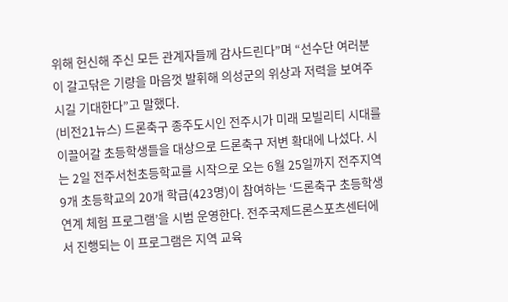위해 헌신해 주신 모든 관계자들께 감사드린다”며 “선수단 여러분이 갈고닦은 기량을 마음껏 발휘해 의성군의 위상과 저력을 보여주시길 기대한다”고 말했다.
(비전21뉴스) 드론축구 종주도시인 전주시가 미래 모빌리티 시대를 이끌어갈 초등학생들을 대상으로 드론축구 저변 확대에 나섰다. 시는 2일 전주서천초등학교를 시작으로 오는 6월 25일까지 전주지역 9개 초등학교의 20개 학급(423명)이 참여하는 ‘드론축구 초등학생 연계 체험 프로그램’을 시범 운영한다. 전주국제드론스포츠센터에서 진행되는 이 프로그램은 지역 교육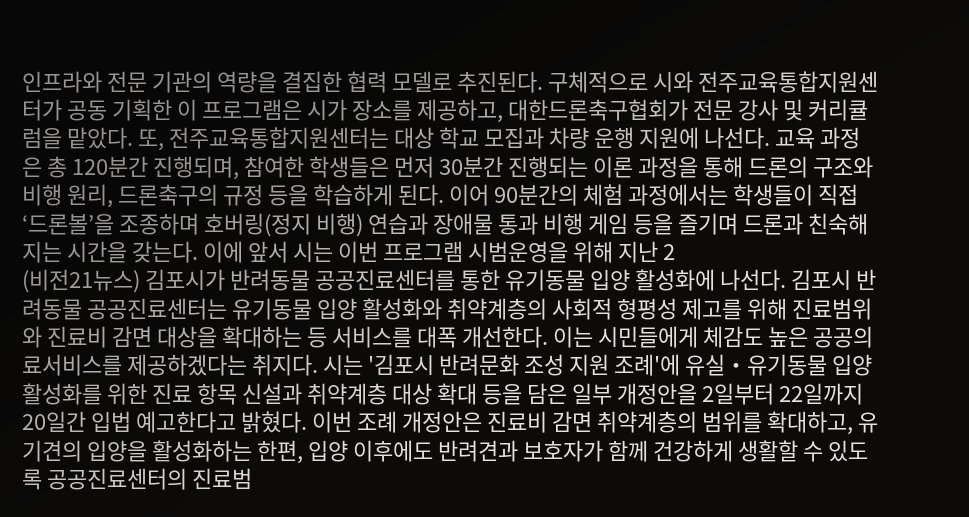인프라와 전문 기관의 역량을 결집한 협력 모델로 추진된다. 구체적으로 시와 전주교육통합지원센터가 공동 기획한 이 프로그램은 시가 장소를 제공하고, 대한드론축구협회가 전문 강사 및 커리큘럼을 맡았다. 또, 전주교육통합지원센터는 대상 학교 모집과 차량 운행 지원에 나선다. 교육 과정은 총 120분간 진행되며, 참여한 학생들은 먼저 30분간 진행되는 이론 과정을 통해 드론의 구조와 비행 원리, 드론축구의 규정 등을 학습하게 된다. 이어 90분간의 체험 과정에서는 학생들이 직접 ‘드론볼’을 조종하며 호버링(정지 비행) 연습과 장애물 통과 비행 게임 등을 즐기며 드론과 친숙해지는 시간을 갖는다. 이에 앞서 시는 이번 프로그램 시범운영을 위해 지난 2
(비전21뉴스) 김포시가 반려동물 공공진료센터를 통한 유기동물 입양 활성화에 나선다. 김포시 반려동물 공공진료센터는 유기동물 입양 활성화와 취약계층의 사회적 형평성 제고를 위해 진료범위와 진료비 감면 대상을 확대하는 등 서비스를 대폭 개선한다. 이는 시민들에게 체감도 높은 공공의료서비스를 제공하겠다는 취지다. 시는 '김포시 반려문화 조성 지원 조례'에 유실‧유기동물 입양 활성화를 위한 진료 항목 신설과 취약계층 대상 확대 등을 담은 일부 개정안을 2일부터 22일까지 20일간 입법 예고한다고 밝혔다. 이번 조례 개정안은 진료비 감면 취약계층의 범위를 확대하고, 유기견의 입양을 활성화하는 한편, 입양 이후에도 반려견과 보호자가 함께 건강하게 생활할 수 있도록 공공진료센터의 진료범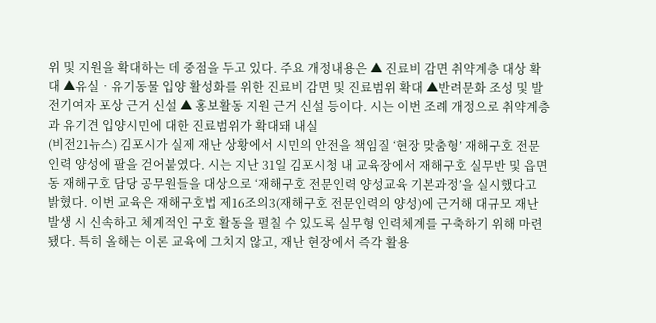위 및 지원을 확대하는 데 중점을 두고 있다. 주요 개정내용은 ▲ 진료비 감면 취약계층 대상 확대 ▲유실‧유기동물 입양 활성화를 위한 진료비 감면 및 진료범위 확대 ▲반려문화 조성 및 발전기여자 포상 근거 신설 ▲ 홍보활동 지원 근거 신설 등이다. 시는 이번 조례 개정으로 취약계층과 유기견 입양시민에 대한 진료범위가 확대돼 내실
(비전21뉴스) 김포시가 실제 재난 상황에서 시민의 안전을 책임질 ‘현장 맞춤형’ 재해구호 전문인력 양성에 팔을 걷어붙였다. 시는 지난 31일 김포시청 내 교육장에서 재해구호 실무반 및 읍면동 재해구호 담당 공무원들을 대상으로 ‘재해구호 전문인력 양성교육 기본과정’을 실시했다고 밝혔다. 이번 교육은 재해구호법 제16조의3(재해구호 전문인력의 양성)에 근거해 대규모 재난 발생 시 신속하고 체계적인 구호 활동을 펼칠 수 있도록 실무형 인력체계를 구축하기 위해 마련됐다. 특히 올해는 이론 교육에 그치지 않고, 재난 현장에서 즉각 활용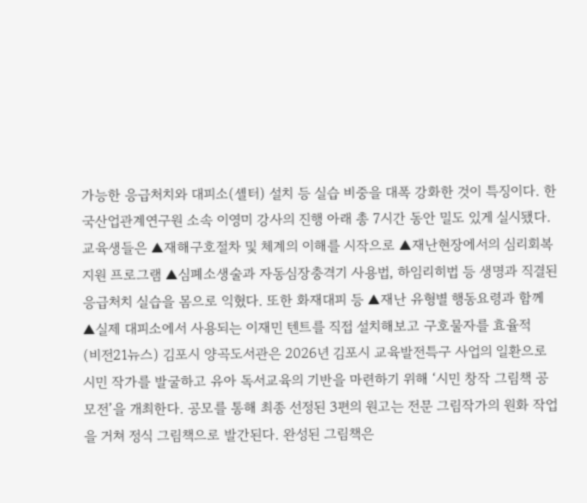가능한 응급처치와 대피소(셸터) 설치 등 실습 비중을 대폭 강화한 것이 특징이다. 한국산업관계연구원 소속 이영미 강사의 진행 아래 총 7시간 동안 밀도 있게 실시됐다. 교육생들은 ▲재해구호절차 및 체계의 이해를 시작으로 ▲재난현장에서의 심리회복지원 프로그램 ▲심폐소생술과 자동심장충격기 사용법, 하임리히법 등 생명과 직결된 응급처치 실습을 몸으로 익혔다. 또한 화재대피 등 ▲재난 유형별 행동요령과 함께 ▲실제 대피소에서 사용되는 이재민 텐트를 직접 설치해보고 구호물자를 효율적
(비전21뉴스) 김포시 양곡도서관은 2026년 김포시 교육발전특구 사업의 일환으로 시민 작가를 발굴하고 유아 독서교육의 기반을 마련하기 위해 ‘시민 창작 그림책 공모전’을 개최한다. 공모를 통해 최종 선정된 3편의 원고는 전문 그림작가의 원화 작업을 거쳐 정식 그림책으로 발간된다. 완성된 그림책은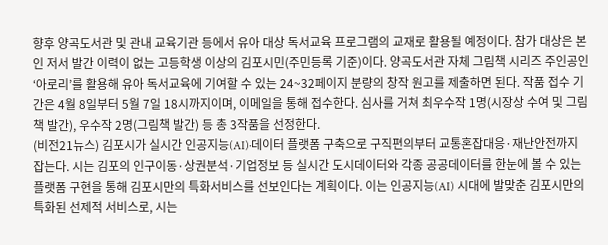향후 양곡도서관 및 관내 교육기관 등에서 유아 대상 독서교육 프로그램의 교재로 활용될 예정이다. 참가 대상은 본인 저서 발간 이력이 없는 고등학생 이상의 김포시민(주민등록 기준)이다. 양곡도서관 자체 그림책 시리즈 주인공인 ‘아로리’를 활용해 유아 독서교육에 기여할 수 있는 24~32페이지 분량의 창작 원고를 제출하면 된다. 작품 접수 기간은 4월 8일부터 5월 7일 18시까지이며, 이메일을 통해 접수한다. 심사를 거쳐 최우수작 1명(시장상 수여 및 그림책 발간), 우수작 2명(그림책 발간) 등 총 3작품을 선정한다.
(비전21뉴스) 김포시가 실시간 인공지능(AI)·데이터 플랫폼 구축으로 구직편의부터 교통혼잡대응·재난안전까지 잡는다. 시는 김포의 인구이동·상권분석·기업정보 등 실시간 도시데이터와 각종 공공데이터를 한눈에 볼 수 있는 플랫폼 구현을 통해 김포시만의 특화서비스를 선보인다는 계획이다. 이는 인공지능(AI) 시대에 발맞춘 김포시만의 특화된 선제적 서비스로, 시는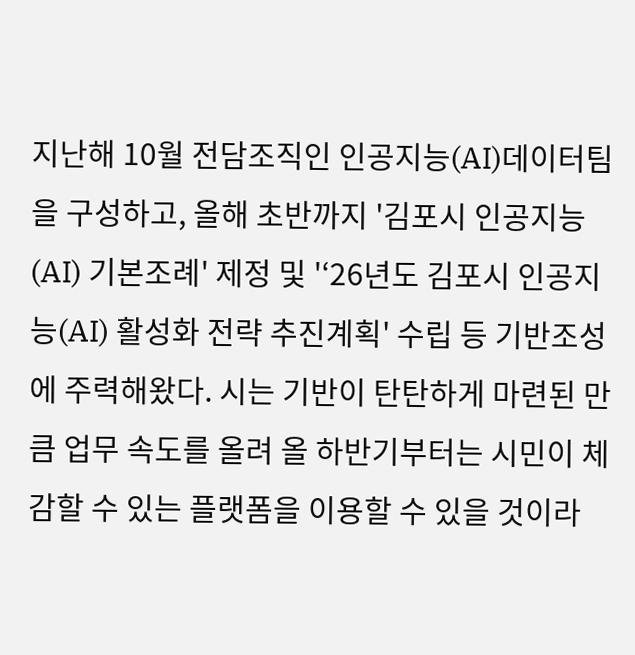지난해 10월 전담조직인 인공지능(AI)데이터팀을 구성하고, 올해 초반까지 '김포시 인공지능(AI) 기본조례' 제정 및 '‘26년도 김포시 인공지능(AI) 활성화 전략 추진계획' 수립 등 기반조성에 주력해왔다. 시는 기반이 탄탄하게 마련된 만큼 업무 속도를 올려 올 하반기부터는 시민이 체감할 수 있는 플랫폼을 이용할 수 있을 것이라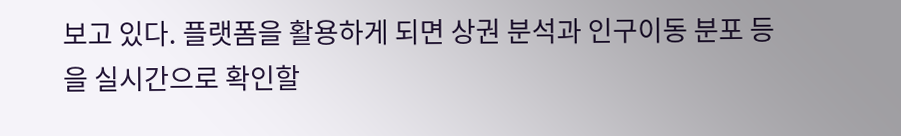보고 있다. 플랫폼을 활용하게 되면 상권 분석과 인구이동 분포 등을 실시간으로 확인할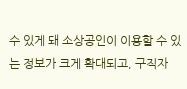수 있게 돼 소상공인이 이용할 수 있는 정보가 크게 확대되고, 구직자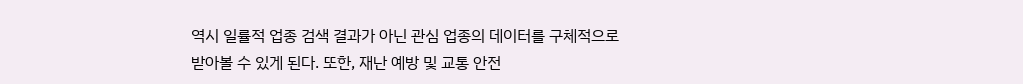역시 일률적 업종 검색 결과가 아닌 관심 업종의 데이터를 구체적으로 받아볼 수 있게 된다. 또한, 재난 예방 및 교통 안전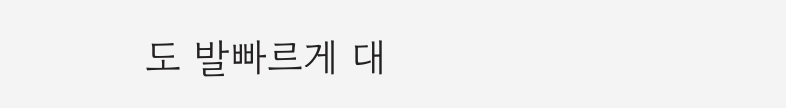도 발빠르게 대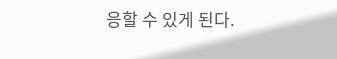응할 수 있게 된다.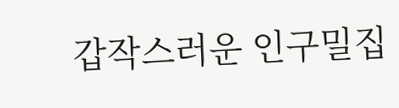갑작스러운 인구밀집